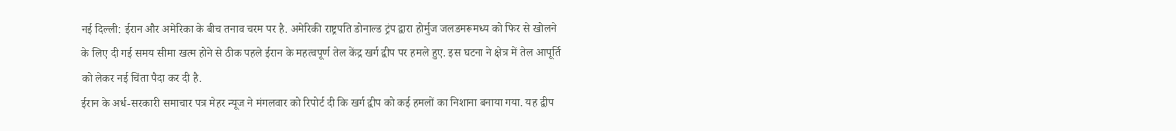नई दिल्ली: ईरान और अमेरिका के बीच तनाव चरम पर है. अमेरिकी राष्ट्रपति डोनाल्ड ट्रंप द्वारा होर्मुज जलडमरूमध्य को फिर से खोलने के लिए दी गई समय सीमा खत्म होने से ठीक पहले ईरान के महत्वपूर्ण तेल केंद्र खर्ग द्वीप पर हमले हुए. इस घटना ने क्षेत्र में तेल आपूर्ति को लेकर नई चिंता पैदा कर दी है.
ईरान के अर्ध-सरकारी समाचार पत्र मेहर न्यूज ने मंगलवार को रिपोर्ट दी कि खर्ग द्वीप को कई हमलों का निशाना बनाया गया. यह द्वीप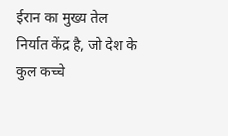ईरान का मुख्य तेल निर्यात केंद्र है, जो देश के कुल कच्चे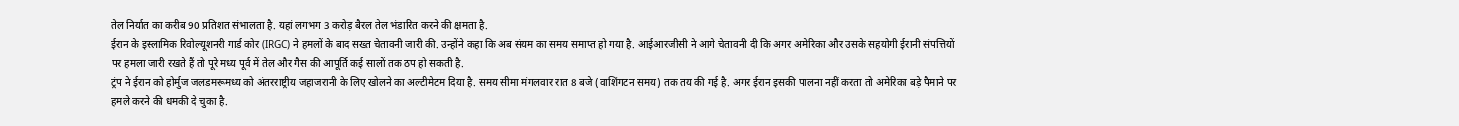तेल निर्यात का करीब 90 प्रतिशत संभालता है. यहां लगभग 3 करोड़ बैरल तेल भंडारित करने की क्षमता है.
ईरान के इस्लामिक रिवोल्यूशनरी गार्ड कोर (IRGC) ने हमलों के बाद सख्त चेतावनी जारी की. उन्होंने कहा कि अब संयम का समय समाप्त हो गया है. आईआरजीसी ने आगे चेतावनी दी कि अगर अमेरिका और उसके सहयोगी ईरानी संपत्तियों पर हमला जारी रखते हैं तो पूरे मध्य पूर्व में तेल और गैस की आपूर्ति कई सालों तक ठप हो सकती है.
ट्रंप ने ईरान को होर्मुज जलडमरूमध्य को अंतरराष्ट्रीय जहाजरानी के लिए खोलने का अल्टीमेटम दिया है. समय सीमा मंगलवार रात 8 बजे (वाशिंगटन समय) तक तय की गई है. अगर ईरान इसकी पालना नहीं करता तो अमेरिका बड़े पैमाने पर हमले करने की धमकी दे चुका है.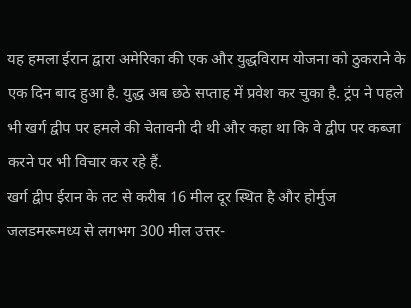यह हमला ईरान द्वारा अमेरिका की एक और युद्धविराम योजना को ठुकराने के एक दिन बाद हुआ है. युद्ध अब छठे सप्ताह में प्रवेश कर चुका है. ट्रंप ने पहले भी खर्ग द्वीप पर हमले की चेतावनी दी थी और कहा था कि वे द्वीप पर कब्जा करने पर भी विचार कर रहे हैं.
खर्ग द्वीप ईरान के तट से करीब 16 मील दूर स्थित है और होर्मुज जलडमरूमध्य से लगभग 300 मील उत्तर-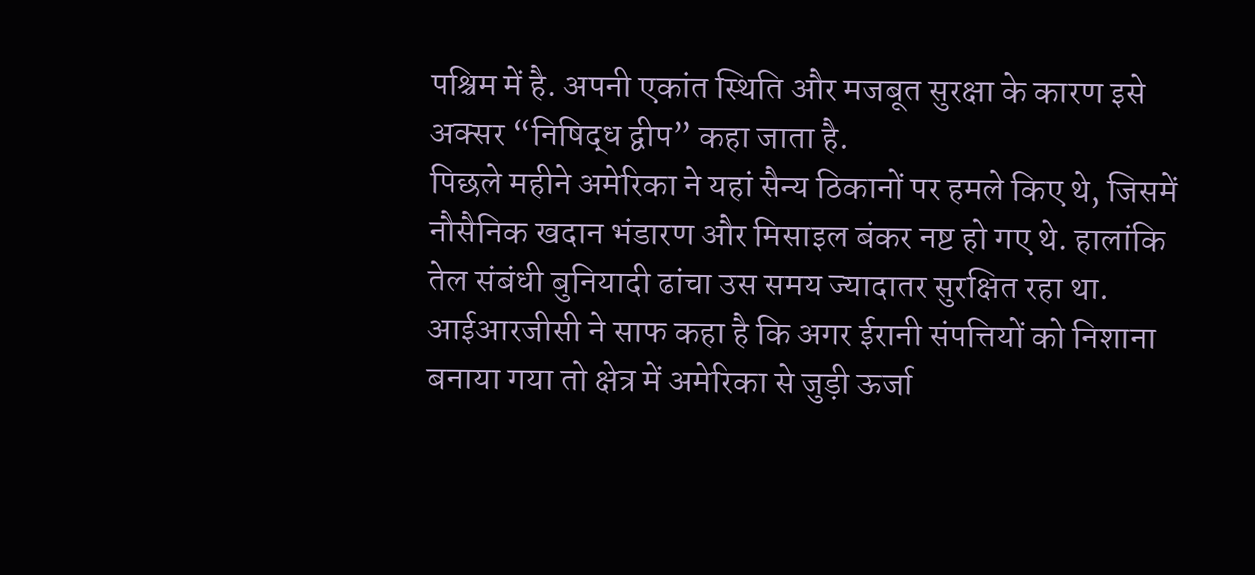पश्चिम में है. अपनी एकांत स्थिति और मजबूत सुरक्षा के कारण इसे अक्सर “निषिद्ध द्वीप” कहा जाता है.
पिछले महीने अमेरिका ने यहां सैन्य ठिकानों पर हमले किए थे, जिसमें नौसैनिक खदान भंडारण और मिसाइल बंकर नष्ट हो गए थे. हालांकि तेल संबंधी बुनियादी ढांचा उस समय ज्यादातर सुरक्षित रहा था. आईआरजीसी ने साफ कहा है कि अगर ईरानी संपत्तियों को निशाना बनाया गया तो क्षेत्र में अमेरिका से जुड़ी ऊर्जा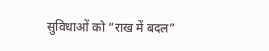सुविधाओं को “राख में बदल”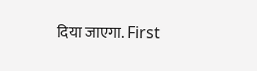दिया जाएगा. First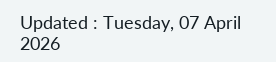Updated : Tuesday, 07 April 2026